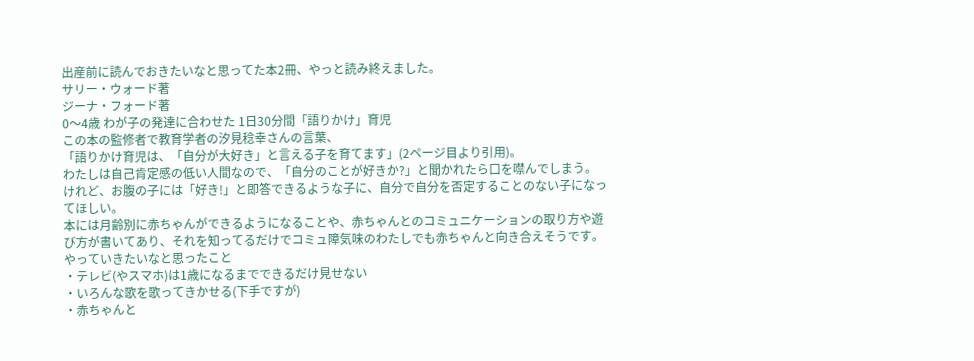出産前に読んでおきたいなと思ってた本2冊、やっと読み終えました。
サリー・ウォード著
ジーナ・フォード著
0〜4歳 わが子の発達に合わせた 1日30分間「語りかけ」育児
この本の監修者で教育学者の汐見稔幸さんの言葉、
「語りかけ育児は、「自分が大好き」と言える子を育てます」(2ページ目より引用)。
わたしは自己肯定感の低い人間なので、「自分のことが好きか?」と聞かれたら口を噤んでしまう。
けれど、お腹の子には「好き!」と即答できるような子に、自分で自分を否定することのない子になってほしい。
本には月齢別に赤ちゃんができるようになることや、赤ちゃんとのコミュニケーションの取り方や遊び方が書いてあり、それを知ってるだけでコミュ障気味のわたしでも赤ちゃんと向き合えそうです。
やっていきたいなと思ったこと
・テレビ(やスマホ)は1歳になるまでできるだけ見せない
・いろんな歌を歌ってきかせる(下手ですが)
・赤ちゃんと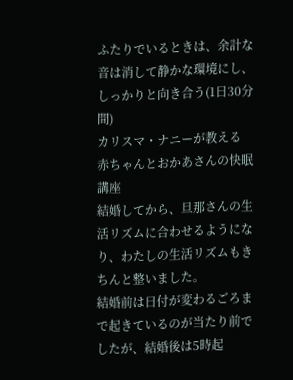ふたりでいるときは、余計な音は消して静かな環境にし、しっかりと向き合う(1日30分間)
カリスマ・ナニーが教える
赤ちゃんとおかあさんの快眠講座
結婚してから、旦那さんの生活リズムに合わせるようになり、わたしの生活リズムもきちんと整いました。
結婚前は日付が変わるごろまで起きているのが当たり前でしたが、結婚後は5時起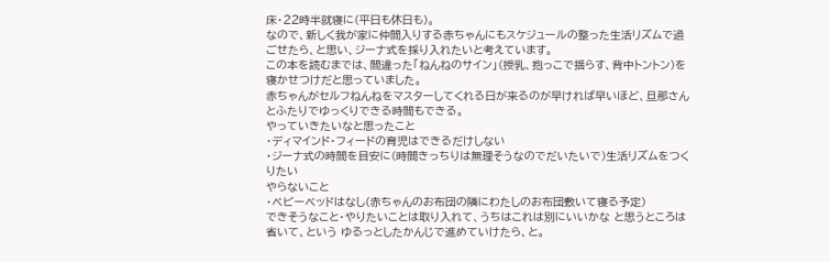床・22時半就寝に(平日も休日も)。
なので、新しく我が家に仲間入りする赤ちゃんにもスケジュールの整った生活リズムで過ごせたら、と思い、ジーナ式を採り入れたいと考えています。
この本を読むまでは、間違った「ねんねのサイン」(授乳、抱っこで揺らす、背中トントン)を寝かせつけだと思っていました。
赤ちゃんがセルフねんねをマスターしてくれる日が来るのが早ければ早いほど、旦那さんとふたりでゆっくりできる時間もできる。
やっていきたいなと思ったこと
・ディマインド・フィードの育児はできるだけしない
・ジーナ式の時間を目安に(時間きっちりは無理そうなのでだいたいで)生活リズムをつくりたい
やらないこと
・ベビーベッドはなし(赤ちゃんのお布団の隣にわたしのお布団敷いて寝る予定)
できそうなこと・やりたいことは取り入れて、うちはこれは別にいいかな と思うところは省いて、という ゆるっとしたかんじで進めていけたら、と。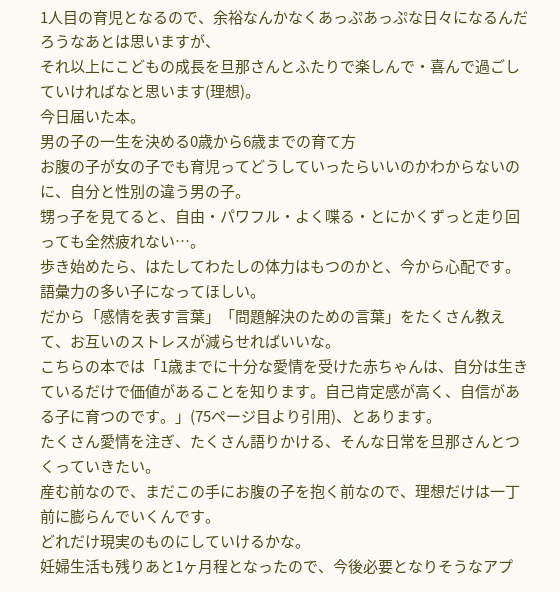1人目の育児となるので、余裕なんかなくあっぷあっぷな日々になるんだろうなあとは思いますが、
それ以上にこどもの成長を旦那さんとふたりで楽しんで・喜んで過ごしていければなと思います(理想)。
今日届いた本。
男の子の一生を決める0歳から6歳までの育て方
お腹の子が女の子でも育児ってどうしていったらいいのかわからないのに、自分と性別の違う男の子。
甥っ子を見てると、自由・パワフル・よく喋る・とにかくずっと走り回っても全然疲れない…。
歩き始めたら、はたしてわたしの体力はもつのかと、今から心配です。
語彙力の多い子になってほしい。
だから「感情を表す言葉」「問題解決のための言葉」をたくさん教えて、お互いのストレスが減らせればいいな。
こちらの本では「1歳までに十分な愛情を受けた赤ちゃんは、自分は生きているだけで価値があることを知ります。自己肯定感が高く、自信がある子に育つのです。」(75ページ目より引用)、とあります。
たくさん愛情を注ぎ、たくさん語りかける、そんな日常を旦那さんとつくっていきたい。
産む前なので、まだこの手にお腹の子を抱く前なので、理想だけは一丁前に膨らんでいくんです。
どれだけ現実のものにしていけるかな。
妊婦生活も残りあと1ヶ月程となったので、今後必要となりそうなアプ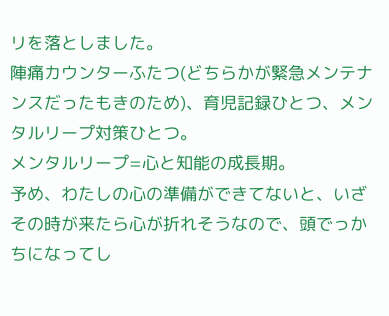リを落としました。
陣痛カウンターふたつ(どちらかが緊急メンテナンスだったもきのため)、育児記録ひとつ、メンタルリープ対策ひとつ。
メンタルリープ=心と知能の成長期。
予め、わたしの心の準備ができてないと、いざその時が来たら心が折れそうなので、頭でっかちになってし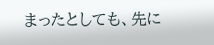まったとしても、先に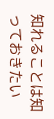知れることは知っておきたい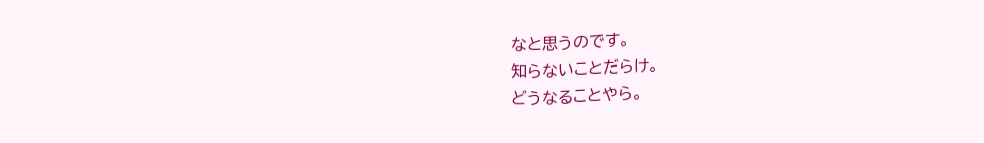なと思うのです。
知らないことだらけ。
どうなることやら。